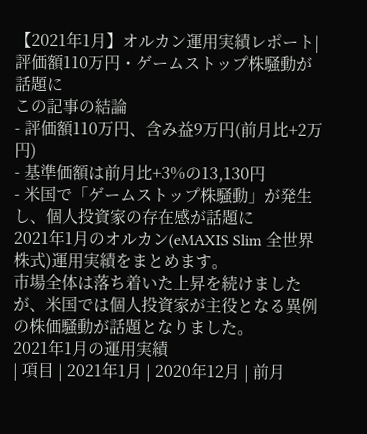【2021年1月】オルカン運用実績レポート|評価額110万円・ゲームストップ株騒動が話題に
この記事の結論
- 評価額110万円、含み益9万円(前月比+2万円)
- 基準価額は前月比+3%の13,130円
- 米国で「ゲームストップ株騒動」が発生し、個人投資家の存在感が話題に
2021年1月のオルカン(eMAXIS Slim 全世界株式)運用実績をまとめます。
市場全体は落ち着いた上昇を続けましたが、米国では個人投資家が主役となる異例の株価騒動が話題となりました。
2021年1月の運用実績
| 項目 | 2021年1月 | 2020年12月 | 前月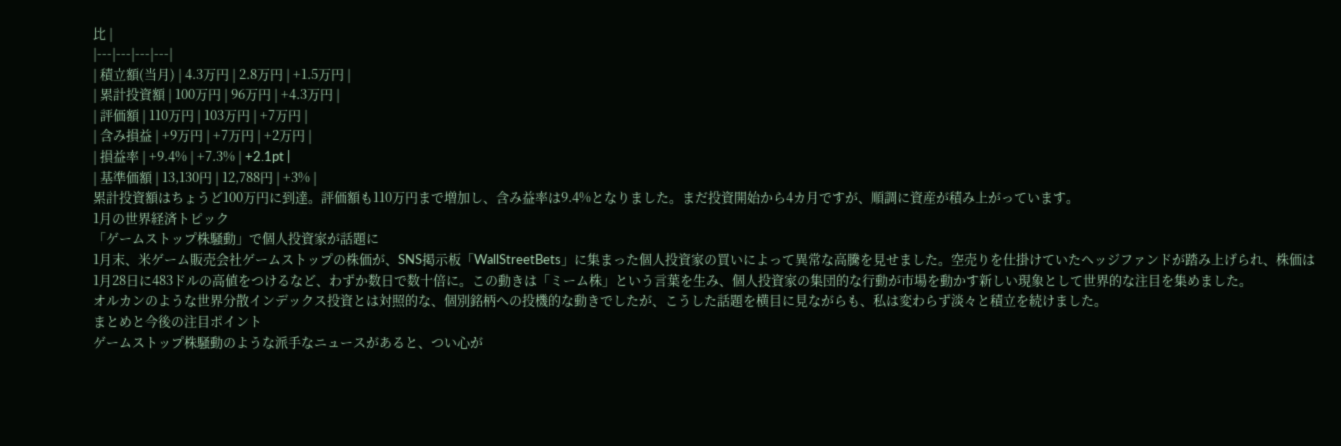比 |
|---|---|---|---|
| 積立額(当月) | 4.3万円 | 2.8万円 | +1.5万円 |
| 累計投資額 | 100万円 | 96万円 | +4.3万円 |
| 評価額 | 110万円 | 103万円 | +7万円 |
| 含み損益 | +9万円 | +7万円 | +2万円 |
| 損益率 | +9.4% | +7.3% | +2.1pt |
| 基準価額 | 13,130円 | 12,788円 | +3% |
累計投資額はちょうど100万円に到達。評価額も110万円まで増加し、含み益率は9.4%となりました。まだ投資開始から4カ月ですが、順調に資産が積み上がっています。
1月の世界経済トピック
「ゲームストップ株騒動」で個人投資家が話題に
1月末、米ゲーム販売会社ゲームストップの株価が、SNS掲示板「WallStreetBets」に集まった個人投資家の買いによって異常な高騰を見せました。空売りを仕掛けていたヘッジファンドが踏み上げられ、株価は1月28日に483ドルの高値をつけるなど、わずか数日で数十倍に。この動きは「ミーム株」という言葉を生み、個人投資家の集団的な行動が市場を動かす新しい現象として世界的な注目を集めました。
オルカンのような世界分散インデックス投資とは対照的な、個別銘柄への投機的な動きでしたが、こうした話題を横目に見ながらも、私は変わらず淡々と積立を続けました。
まとめと今後の注目ポイント
ゲームストップ株騒動のような派手なニュースがあると、つい心が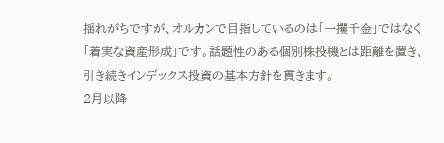揺れがちですが、オルカンで目指しているのは「一攫千金」ではなく「着実な資産形成」です。話題性のある個別株投機とは距離を置き、引き続きインデックス投資の基本方針を貫きます。
2月以降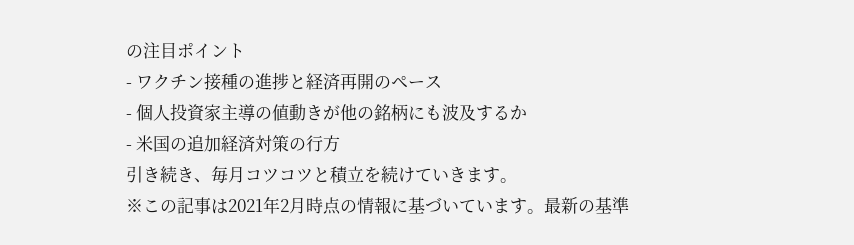の注目ポイント
- ワクチン接種の進捗と経済再開のペース
- 個人投資家主導の値動きが他の銘柄にも波及するか
- 米国の追加経済対策の行方
引き続き、毎月コツコツと積立を続けていきます。
※この記事は2021年2月時点の情報に基づいています。最新の基準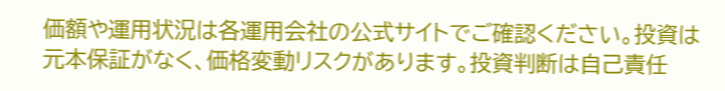価額や運用状況は各運用会社の公式サイトでご確認ください。投資は元本保証がなく、価格変動リスクがあります。投資判断は自己責任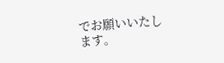でお願いいたします。